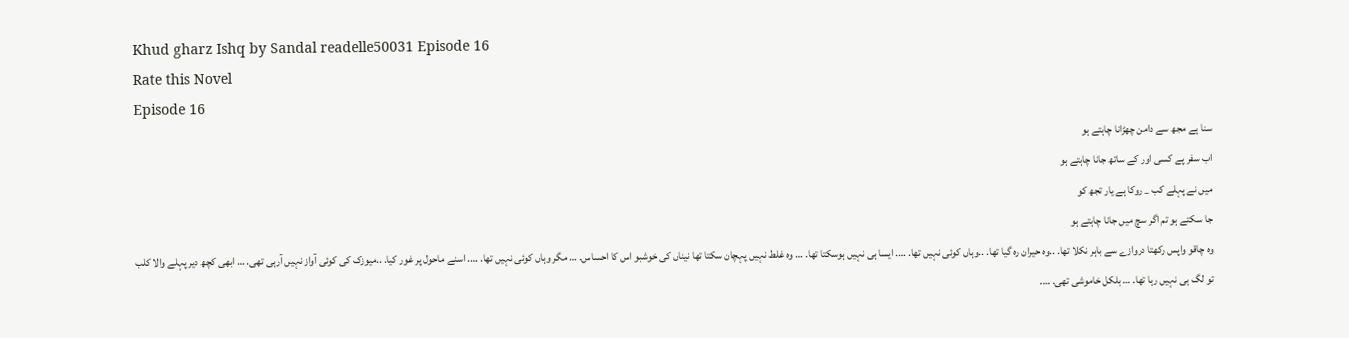Khud gharz Ishq by Sandal readelle50031 Episode 16
Rate this Novel
Episode 16
سنا ہے مجھ سے دامن چھڑانا چاہتے ہو
اب سفر پے کسی اور کے ساتھ جانا چاہتے ہو
میں نے پہلے کب _ روکا ہے یار تجھ کو
جا سکتے ہو تم اگر سچ میں جانا چاہتے ہو
وہ چاقو واپس رکھتا دروازے سے باہر نکلا تھا. ..وہ حیران رہ گیا تھا. ..وہاں کوئی نہیں تھا. …. ایسا ہی نہیں ہوسکتا تھا. … وہ غلط نہیں پہچان سکتا تھا نیناں کی خوشبو اس کا احساس. … مگر وہاں کوئی نہیں تھا. …. اسنے ماحول پر غور کیا. ..میوزک کی کوئی آواز نہیں آرہی تھی. … ابھی کچھ دیر پہلے والا کلب تو لگ ہی نہیں رہا تھا. … بلکل خاموشی تھی. ….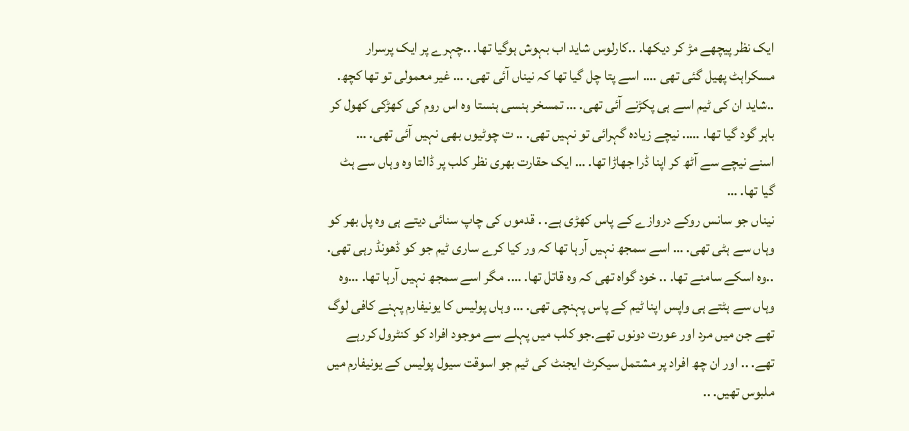ایک نظر پیچھے مڑ کر دیکھا. ..کارلوس شاید اب بہوش ہوگیا تھا. ..چہرے پر ایک پرسرار مسکراہٹ پھیل گئی تھی …. اسے پتا چل گیا تھا کہ نیناں آئی تھی. … غیر معمولی تو تھا کچھ. ..شاید ان کی ٹیم اسے ہی پکڑنے آئی تھی. … تمسخر ہنسی ہنستا وہ اس روم کی کھڑکی کھول کر باہر گود گیا تھا. ….. نیچے زیادہ گہرائی تو نہیں تھی. .. ت چوٹیوں بھی نہیں آئی تھی. …
اسنے نیچے سے آٹھ کر اپنا ڈرا جهاڑا تھا. … ایک حقارت بهری نظر کلب پر ڈالتا وہ وہاں سے ہٹ گیا تھا. …
نیناں جو سانس روکے دروازے کے پاس کھڑی ہے. . قدموں کی چاپ سنائی دیتے ہی وہ پل بھر کو وہاں سے ہٹی تھی. … اسے سمجھ نہیں آرہا تھا کہ ور کیا کرے ساری ٹیم جو کو ڈھونڈ رہی تھی. ..وہ اسکے سامنے تھا. .. خود گواہ تھی کہ وہ قاتل تھا. …. مگر اسے سمجھ نہیں آرہا تھا. …وہ وہاں سے ہٹتے ہی واپس اپنا ٹیم کے پاس پہنچی تھی. … وہاں پولیس کا یونیفارم پہنے کافی لوگ تھے جن میں مرد اور عورت دونوں تھے.جو کلب میں پہلے سے موجود افراد کو کنٹرول کررہے تھے. .. اور ان چھ افراد پر مشتمل سیکرٹ ایجنٹ کی ٹیم جو اسوقت سیول پولیس کے یونیفارم میں ملبوس تھیں. ..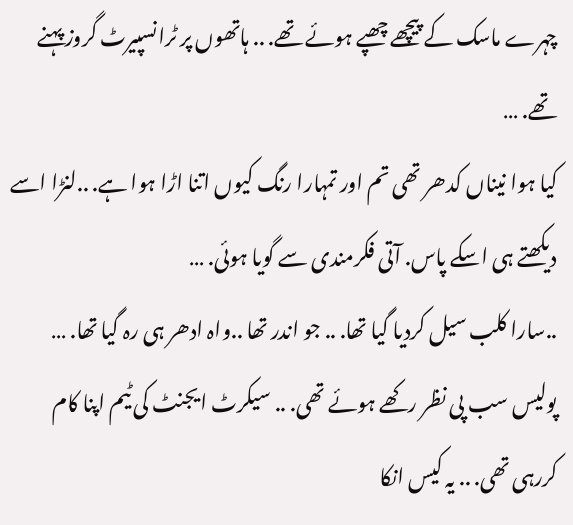چہرے ماسک کے پیچھے چھپے ہوئے تھے. .. ہاتھوں پر ٹرانسپیرٹ گروز پہنے تھے. …
کیا ہوا نیناں کدھر تھی تم اور تمہارا رنگ کیوں اتنا اڑا ہوا ہے. ..لنڑا اسے دیکھتے ہی اسکے پاس. آتی فکرمندی سے گویا ہوئی. …
..سارا کلب سیل کردیا گیا تھا. .. جو اندر تھا ..واہ ادھر ہی رہ گیا تھا. … پولیس سب پی نظر رکھے ہوئے تھی. .. سیکرٹ ایجنٹ کی ٹیم اپنا کام کررہی تھی. .. یہ کیس انکا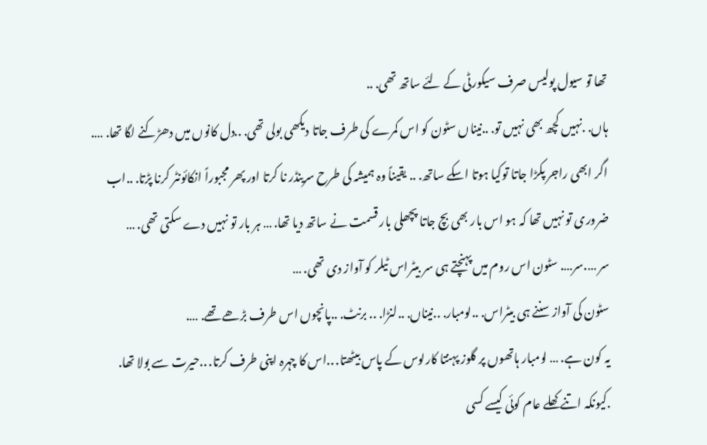تھا تو سیول پولیس صرف سیکورٹی کے لئے ساتھ تھی. ..
ہاں. .نہیں کچھ بھی نہیں تو. ..نیناں سٹون کو اس کمرے کی طرف جاتا دیکھی بولی تھی. ..دل کانوں میں دھڑکنے لگا تھا. …. اگر ابھی راجر پکڑا جاتا توکیا ہوتا اسکے ساتھ. .. یقیناً وہ ہمیشہ کی طرح سرینڈر نا کرتا اور پھر مجبوراً انکائونٹر کرنا پڑتا. ..اب ضروری تو نہیں تھا کہ ہو اس بار بھی بچ جاتا پچھلی بار قسمت نے ساتھ دیا تھا. … ہر بار تو نہیں دے سکتی تھی. …
سر ….سر…. سٹون اس روم میں پہنچتے ہی سر بیٹراس ٹیلر کو آواز دی تھی. …
سٹون کی آواز سننے ہی بیٹراس. ..لومبار. ..نیناں. ..لنڑا. .. برنٹ. ..پانچوں اس طرف بڑھے تھے. ….
یہ کون ہے. … لومبار ہاتھوں پر گلوز پہنتا کارلوس کے پاس بیٹھتا. ..اس کا چہرہ اپنی طرف کرتا. ..حیرت سے بولا تھا. .کیونکہ اتنے کھلے عام کوئی کیسے کسی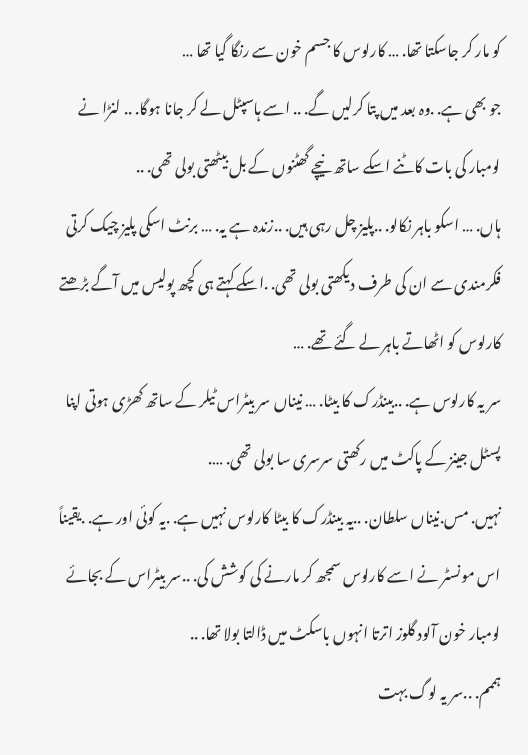کو مار کر جاسکتا تھا. … کارلوس کا جسم خون سے رنگا گیا تھا …
جو بھی ہے. .وہ بعد میں پتا کرلیں گے. .. اسے ہاسپٹل لے کر جانا ہوگا. .. لنڑا نے لومبار کی بات کاٹنے اسکے ساتھ نیچے گھٹنوں کے بل بیٹھتی بولی تھی. ..
ہاں. … اسکو باہر نکالو. ..پلیز چل رہی ہیں. ..زندہ ہے یہ. … برنٹ اسکی پلیز چیک کرتی فکرمندی سے ان کی طرف دیکھتی بولی تھی. .اسکے کہتے ہی کچھ پولیس میں آگے بڑھتے کارلوس کو اٹھاتے باہر لے گئے تھے. …
سر یہ کارلوس ہے. ..بینڈرک کا بیٹا. … نیناں سر بیٹراس ٹیلر کے ساتھ کھڑی ہوتی اپنا پسٹل جینز کے پاکٹ میں رکھتی سرسری سا بولی تھی. ….
نہیں. مس.نیناں سلطان. ..یہ بینڈرک کا بیٹا کارلوس نہیں ہے. .یہ کوئی اور ہے. .یقیناً اس مونسٹر نے اسے کارلوس سمجھ کر مارنے کی کوشش کی. ..سر بیٹراس کے بجائے لومبار خون آلود گلوز اترتا انہوں باسکٹ میں ڈالتا بولا تھا. ..
ہممم. ..سر یہ لوگ بہت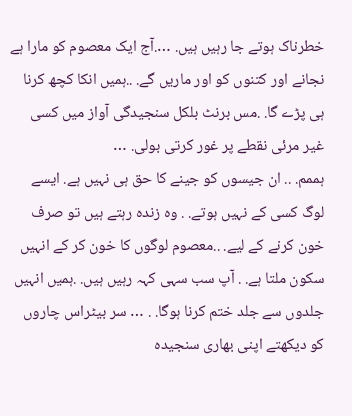خطرناک ہوتے جا رہیں ہیں. ….آج ایک معصوم کو مارا ہے نجانے اور کتنوں کو اور ماریں گے. ..ہمیں انکا کچھ کرنا ہی پڑے گا. .مس برنٹ بلکل سنجیدگی آواز میں کسی غیر مرئی نقطے پر غور کرتی بولی. …
ہممم. .. ان جیسوں کو جینے کا حق ہی نہیں ہے. ایسے لوگ کسی کے نہیں ہوتے. . وہ زندہ رہتے ہیں تو صرف خون کرنے کے لیے. ..معصوم لوگوں کا خون کر کے انہیں سکون ملتا ہے. . آپ سب سہی کہہ رہیں ہیں. .ہمیں انہیں جلدوں سے جلد ختم کرنا ہوگا. . … سر بیٹراس چاروں کو دیکھتے اپنی بهاری سنجیدہ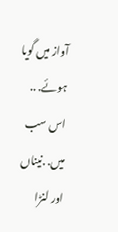آواز میں گویا ہوئے. ..
اس سب میں. .نیناں اور لنڑا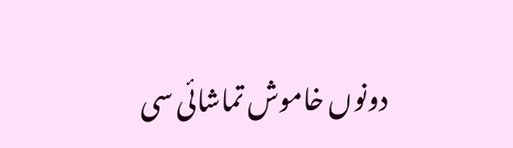دونوں خاموش تماشائی سی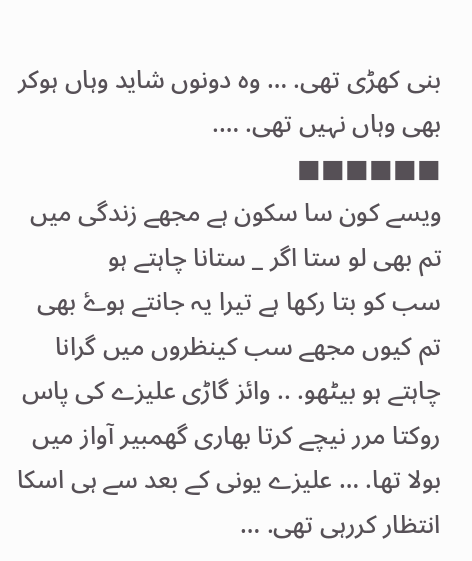بنی کھڑی تھی. … وہ دونوں شاید وہاں ہوکر بھی وہاں نہیں تھی. ….
■■■■■■
ویسے کون سا سکون ہے مجھے زندگی میں
تم بھی لو ستا اگر _ ستانا چاہتے ہو
سب کو بتا رکھا ہے تیرا یہ جانتے ہوۓ بھی
تم کیوں مجھے سب کینظروں میں گرانا چاہتے ہو بیٹھو. .. وائز گاڑی علیزے کی پاس روکتا مرر نیچے کرتا بهاری گھمبیر آواز میں بولا تھا. … علیزے یونی کے بعد سے ہی اسکا انتظار کررہی تھی. …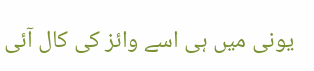یونی میں ہی اسے وائز کی کال آئی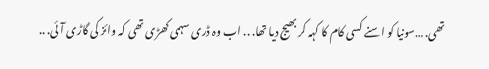تھی. …سونیا کو اسنے کسی کام کا کہہ کر بھیج دیا تھا. .. اب وہ ڈری سہمی کھڑی تھی کہ وائز کی گاڑی آئی. ..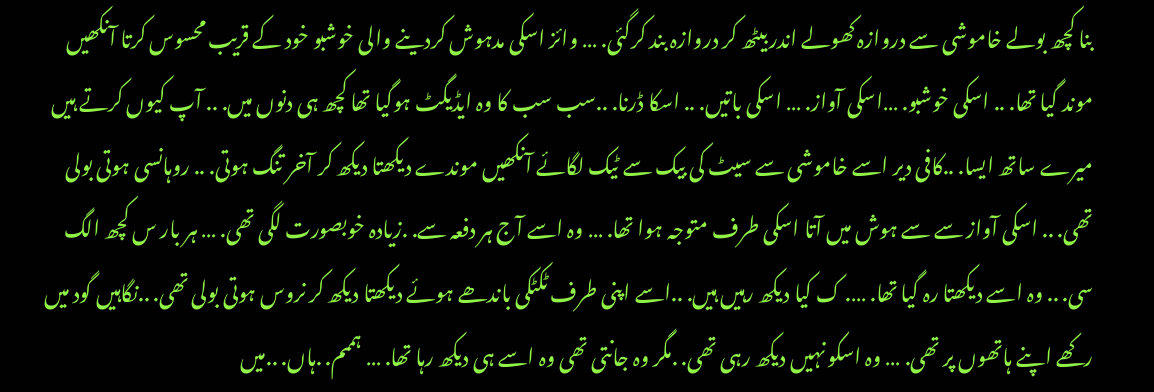بنا کچھ بولے خاموشی سے دروازہ کھولے اندر بیٹھ کر دروازہ بند کرگئی. … وائز اسکی مدہوش کردینے والی خوشبو خود کے قریب محسوس کرتا آنکھیں موند گیا تھا. .. اسکی خوشبو. …اسکی آواز. … اسکی باتیں. .. اسکا ڈرنا. ..سب سب کا وہ ایڈیگٹ ہوگیا تھا کچھ ہی دنوں میں. .. آپ کیوں کرتے ہیں میرے ساتھ ایسا. ..کافی دیر اسے خاموشی سے سیٹ کی بیک سے ٹیک لگائے آنکھیں موندے دیکھتا دیکھ کر آخر تنگ ہوتی. .. روہانسی ہوتی بولی تھی. .. اسکی آواز سے سے ہوش میں آتا اسکی طرف متوجہ ہوا تھا. … وہ اسے آج ہر دفعہ سے. .زیادہ خوبصورت لگی تھی. … ہر بار س کچھ الگ سی. .. وہ اسے دیکھتا رہ گیا تھا. …. ک کیا دیکھ رہیں ہیں. ..اسے اپنی طرف ٹکٹکی باندھے ہوئے دیکھتا دیکھ کر نروس ہوتی بولی تھی. ..نگاہیں گود میں رکھے اپنے ہاتھوں پر تھی. … وہ اسکو نہیں دیکھ رہی تھی. .مگر وہ جانتی تھی وہ اسے ہی دیکھ رہا تھا. … ہممم. .ہاں. ..میں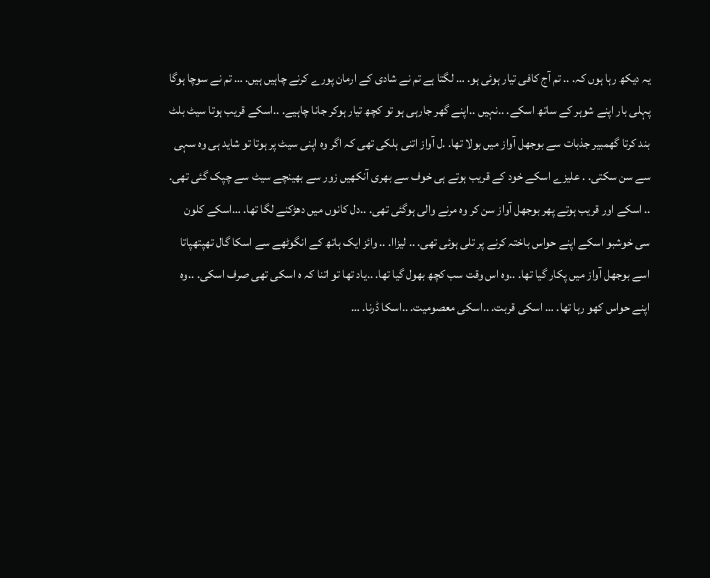یہ دیکھ رہا ہوں کہ. .. تم آج کافی تیار ہوئی ہو. … لگتا ہے تم نے شادی کے ارمان پورے کرنے چاہیں ہیں. … تم نے سوچا ہوگا پہلی بار اپنے شوہر کے ساتھ اسکے. ..نہیں ..اپنے گھر جارہی ہو تو کچھ تیار ہوکر جانا چاہیے. ..اسکے قریب ہوتا سیٹ بلٹ بند کرتا گھمبیر جذبات سے بوجھل آواز میں بولا تھا. .ل آواز اتنی ہلکی تھی کہ اگر وہ اپنی سیٹ پر ہوتا تو شاید ہی وہ سہی سے سن سکتی. . علیزے اسکے خود کے قریب ہوتے ہی خوف سے بهری آنکھیں زور سے بھینچے سیٹ سے چپک گئی تھی. .. اسکے اور قریب ہوتے پهر بوجھل آواز سن کر وہ مرنے والی ہوگئی تھی. ..دل کانوں میں دھڑکنے لگا تھا. …اسکے کلون سی خوشبو اسکے اپنے حواس باختہ کرنے پر تلی ہوئی تھی. .. لیزاا. .. وائز ایک ہاتھ کے انگوٹھے سے اسکا گال تهپتهپاتا اسے بوجھل آواز میں پکار گیا تھا. ..وہ اس وقت سب کچھ بھول گیا تھا. ..یاد تھا تو اتنا کہ ہ اسکی تھی صرف اسکی. ..وہ اپنے حواس کھو رہا تھا. … اسکی قربت. ..اسکی معصومیت. ..اسکا ڈرنا. …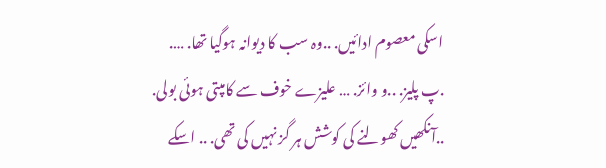اسکی معصوم ادائیں. ..وہ سب کا دیوانہ ہوگیا تھا. …. .پ پلیز. ..و وائز. … علیزے خوف سے کامپتی ہوئی بولی. ..آنکھیں کھولنے کی کوشش ہر گز نہیں کی تھی. .. اسکے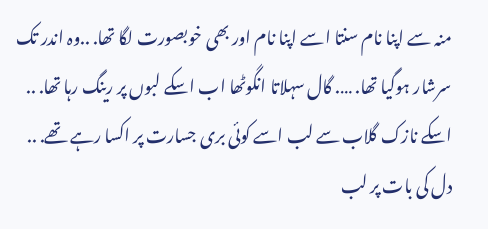منہ سے اپنا نام سنتا اسے اپنا نام اور بھی خوبصورت لگا تھا. ..وہ اندر تک سرشار ہوگیا تھا. …. گال سہلاتا انگوٹھا اب اسکے لبوں پر رینگ رہا تھا. .. اسکے نازک گلاب سے لب اسے کوئی بری جسارت پر اکسا رہے تھے. .. دل کی بات پر لب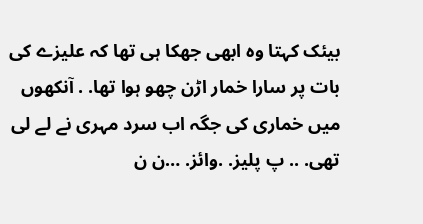بیئک کہتا وہ ابھی جهکا ہی تھا کہ علیزے کی بات پر سارا خمار اڑن چهو ہوا تھا. . آنکھوں میں خماری کی جگہ اب سرد مہری نے لے لی تھی. .. پ پلیز. .وائز. …ن ن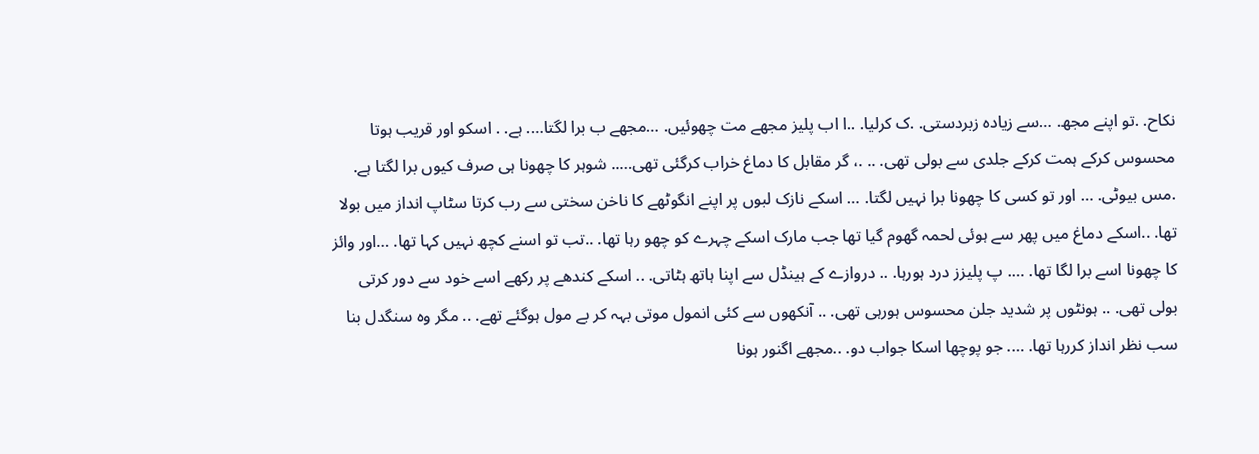نکاح. .تو اپنے مجھ. …سے زیادہ زبردستی. .ک کرلیا. ..ا اب پلیز مجھے مت چھوئیں. …مجھے ب برا لگتا…. ہے. . اسکو اور قریب ہوتا محسوس کرکے ہمت کرکے جلدی سے بولی تھی. .. .، گر مقابل کا دماغ خراب کرگئی تھی….. شوہر کا چهونا ہی صرف کیوں برا لگتا ہے. .مس بیوٹی. … اور تو کسی کا چهونا برا نہیں لگتا. … اسکے نازک لبوں پر اپنے انگوٹھے کا ناخن سختی سے رب کرتا سٹاپ انداز میں بولا تھا. ..اسکے دماغ میں پهر سے ہوئی لحمہ گھوم گیا تھا جب مارک اسکے چہرے کو چهو رہا تھا. ..تب تو اسنے کچھ نہیں کہا تھا. …اور وائز کا چهونا اسے برا لگا تھا. …. پ پلیزز درد ہورہا. .. دروازے کے ہینڈل سے اپنا ہاتھ ہٹاتی. .. اسکے کندھے پر رکھے اسے خود سے دور کرتی بولی تھی. .. ہونٹوں پر شدید جلن محسوس ہورہی تھی. .. آنکھوں سے کئی انمول موتی بہہ کر بے مول ہوگئے تھے. .. مگر وہ سنگدل بنا سب نظر انداز کررہا تھا. …. جو پوچھا اسکا جواب دو. ..مجھے اگنور ہونا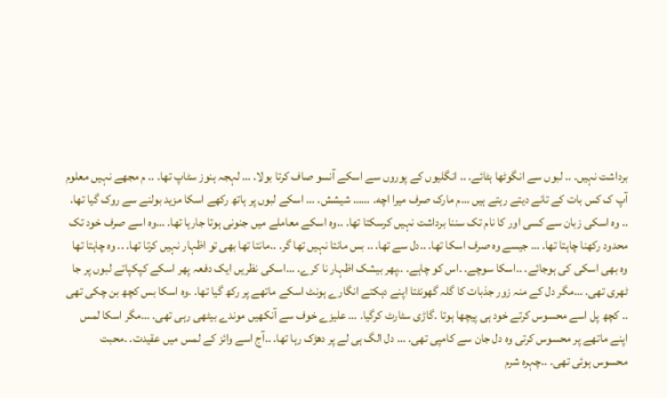برداشت نہیں. .. لبوں سے انگوٹھا ہٹائے. .. انگلیوں کے پوروں سے اسکے آنسو صاف کرتا بولا. … لہجہ ہنوز سٹاپ تھا. .. م مجھے نہیں معلوم آپ ک کس بات کے تانے دیتے رہتے ہیں …م مارک صرف میرا اچه. …… شیشش. … اسکے لبوں پر ہاتھ رکھے اسکا مزید بولنے سے روک گیا تھا. .. وہ اسکی زبان سے کسی اور کا نام تک سننا برداشت نہیں کرسکتا تھا. ..وہ اسکے معاملے میں جنونی ہوتا جارہا تھا. …وہ اسے صرف خود تک محدود رکھنا چاہتا تھا. … جیسے وہ صرف اسکا تھا. ..دل سے تھا. .. بس مانتا نہیں تھا گر. ..مانتا تھا بھی تو اظہار نہیں کرتا تھا. .. وہ چاہتا تھا وہ بھی اسکی کی ہوجائے. ..اسکا سوچے. .اس کو چاہے. ..پھر بیشک اظہار نا کرے. …اسکی نظریں ایک دفعہ پھر اسکے کپکپاتے لبوں پر جا ٹهری تھی. …مگر دل کے منہ زور جذبات کا گلہ گھونٹتا اپنے دہکتے انگارے ہونٹ اسکے ماتھے پر رکھ گیا تھا. .وہ اسکا بس کچھ بن چکی تھی .. کچھ پل اسے محسوس کرتے خود ہی پیچھا ہوتا .گاڑی سٹارٹ کرگیا. … علیزے خوف سے آنکھیں موندے بیٹهی رہی تھی. …مگر اسکا لمس اپنے ماتھے پر محسوس کرتی وہ دل جان سے کامپی تھی. … دل الگ ہی لے پر دهڑک رہا تھا. ..آج اسے وائز کے لمس میں عقیدت. .محبت محسوس ہوئی تھی. ..چہرہ شرم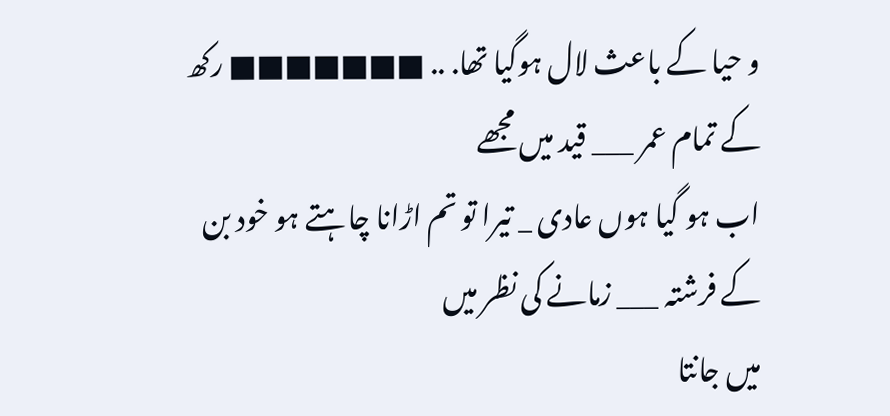و حیا کے باعث لال ہوگیا تھا. .. ■■■■■■■ رکھ کے تمام عمر ___ قید میں مجھے
اب ہو گیا ہوں عادی _ تیرا تو تم اڑانا چاہتے ہو خود بن کے فرشتہ ___ زمانے کی نظر میں
میں جانتا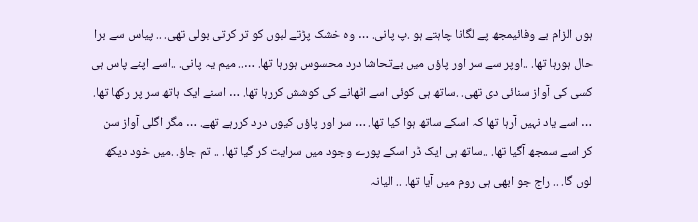ہوں الزام بے وفائیمجھ پے لگانا چاہتے ہو .پ پانی. … وہ خشک پڑتے لبوں کو تر کرتی بولی تھی. .. پیاس سے برا حال ہورہا تھا. ..اوپر سے سر اور پاؤں میں بےتحاشا درد محسوس ہورہا تھا. ….. میم یہ پانی. ..اسے اپنے پاس ہی کسی کی آواز سنائی دی تھی. .ساتھ ہی کوئی اسے اٹھانے کی کوشش کررہا تھا. … اسنے ایک ہاتھ سر پر رکھا تھا. … اسے یاد نہیں آرہا تھا کہ اسکے ساتھ ہوا کیا تھا. … سر اور پاؤں کیوں درد کررہے تھے. … مگر اگلی آواز سن کر اسے سمجھ آگیا تھا. ..ساتھ ہی ایک ڈر اسکے پورے وجود میں سرایت کر گیا تھا. .. تم جاؤ. .میں خود دیکھ لوں گا. .. راج جو ابھی ہی روم میں آیا تھا. .. الیانہ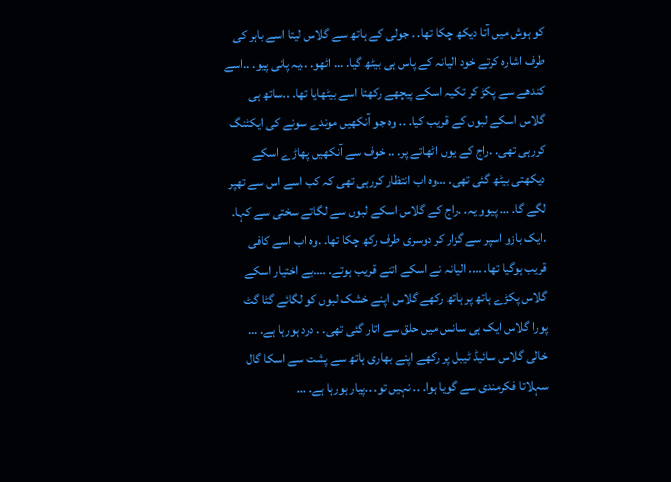کو ہوش میں آتا دیکھ چکا تھا. . جولی کے ہاتھ سے گلاس لیتا اسے باہر کی طرف اشارہ کرتے خود الیانہ کے پاس ہی بیٹھ گیا. … اٹهو. ..یہ پانی پیو. ..اسے کندھے سے پکڑ کر تکیہ اسکے پیچھے رکھتا اسے بیٹھایا تھا. ..ساتھ ہی گلاس اسکے لبوں کے قریب کیا. .. وہ جو آنکھیں موندے سونے کی ایکٹنگ کررہی تھی. .راج کے یوں اٹھاتے پر. .. خوف سے آنکھیں پھاڑے اسکے دیکھتی بیٹھ گئی تھی. …وہ اب انتظار کررہی تھی کہ کب اسے اس سے تهپر لگے گا. … پیوو یہ. .راج کے گلاس اسکے لبوں سے لگاتے سختی سے کہا. .ایک بازو اسپر سے گزار کر دوسری طرف رکھ چکا تھا. .وہ اب اسے کافی قریب ہوگیا تھا. …. الیانہ نے اسکے اتنے قریب ہوتے. ….بے اختیار اسکے گلاس پکڑے ہاتھ پر ہاتھ رکھے گلاس اپنے خشک لبوں کو لگائے گٹا گٹ پورا گلاس ایک ہی سانس میں حلق سے اتار گئی تھی. . درد ہورہا ہے. … خالی گلاس سائیڈ ٹیبل پر رکھے اپنے بهاری ہاتھ سے پشت سے اسکا گال سہلاتا فکرمندی سے گویا ہوا. .. نہیں تو. ..پیار ہورہا ہے. …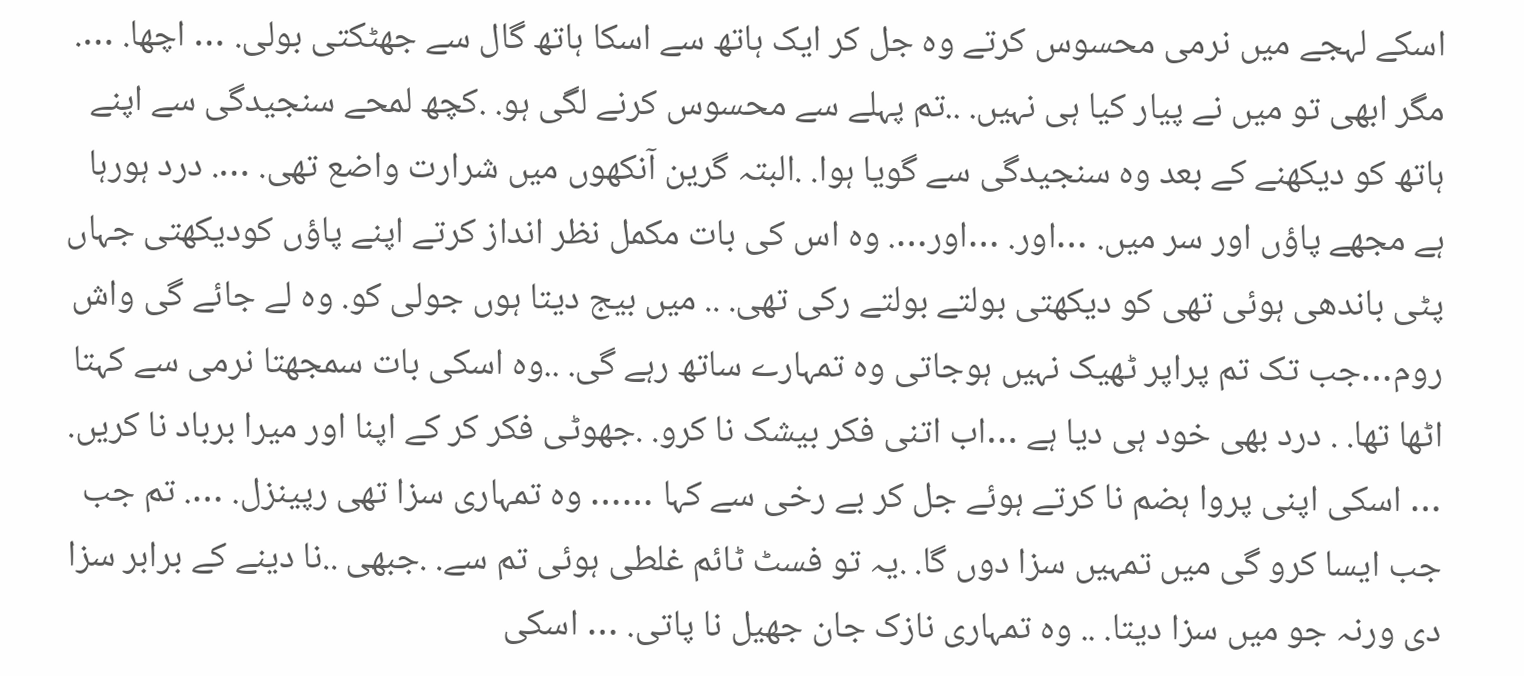اسکے لہجے میں نرمی محسوس کرتے وہ جل کر ایک ہاتھ سے اسکا ہاتھ گال سے جهٹکتی بولی. … اچھا. …. مگر ابھی تو میں نے پیار کیا ہی نہیں. ..تم پہلے سے محسوس کرنے لگی ہو. .کچھ لمحے سنجیدگی سے اپنے ہاتھ کو دیکھنے کے بعد وہ سنجیدگی سے گویا ہوا. .البتہ گرین آنکھوں میں شرارت واضع تھی. …. درد ہورہا ہے مجھے پاؤں اور سر میں. …اور. …اور…. وہ اس کی بات مکمل نظر انداز کرتے اپنے پاؤں کودیکهتی جہاں پٹی باندهی ہوئی تهی کو دیکھتی بولتے بولتے رکی تھی. .. میں بیج دیتا ہوں جولی کو. وہ لے جائے گی واش روم…جب تک تم پراپر ٹھیک نہیں ہوجاتی وہ تمہارے ساتھ رہے گی. ..وہ اسکی بات سمجھتا نرمی سے کہتا اٹھا تھا. . درد بھی خود ہی دیا ہے …اب اتنی فکر بیشک نا کرو. .جھوٹی فکر کر کے اپنا اور میرا برباد نا کریں. … اسکی اپنی پروا ہضم نا کرتے ہوئے جل کر بے رخی سے کہا …… وہ تمہاری سزا تھی رپینزل. …. تم جب جب ایسا کرو گی میں تمہیں سزا دوں گا. .یہ تو فسٹ ٹائم غلطی ہوئی تم سے. .جبھی ..نا دینے کے برابر سزا دی ورنہ جو میں سزا دیتا. .. وہ تمہاری نازک جان جهیل نا پاتی. … اسکی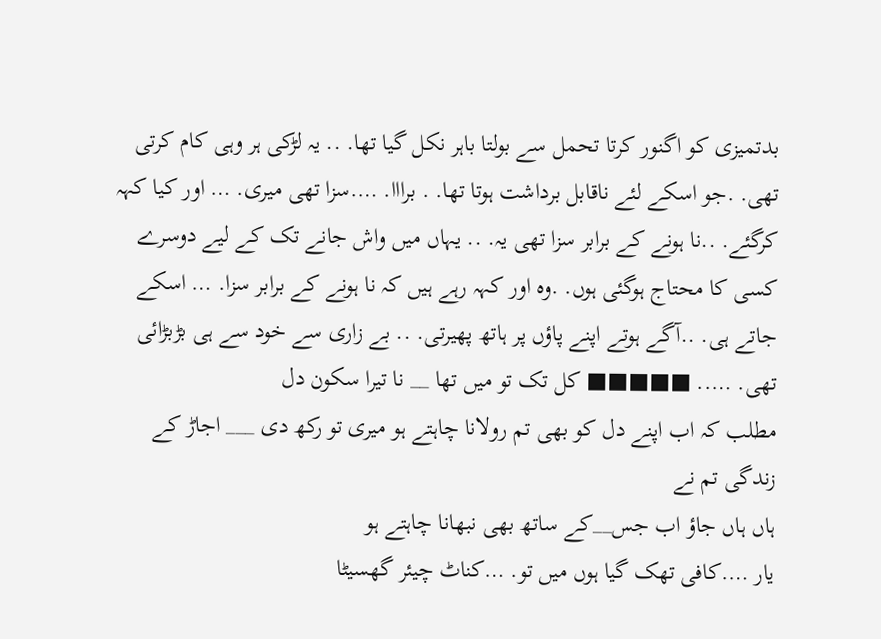بدتمیزی کو اگنور کرتا تحمل سے بولتا باہر نکل گیا تھا. .. یہ لڑکی ہر وہی کام کرتی تھی. .جو اسکے لئے ناقابل برداشت ہوتا تھا. . برااا. ….سزا تھی میری. … اور کیا کہہ کرگئے. ..نا ہونے کے برابر سزا تھی یہ. .. یہاں میں واش جانے تک کے لیے دوسرے کسی کا محتاج ہوگئی ہوں. .وہ اور کہہ رہے ہیں کہ نا ہونے کے برابر سزا. … اسکے جاتے ہی. ..آگے ہوتے اپنے پاؤں پر ہاتھ پهیرتی. .. بے زاری سے خود سے ہی بڑبڑائی تھی. ….. ■■■■■ کل تک تو میں تھا __ نا تیرا سکون دل
مطلب کہ اب اپنے دل کو بھی تم رولانا چاہتے ہو میری تو رکھ دی ___ اجاڑ کے زندگی تم نے
ہاں ہاں جاؤ اب جس__کے ساتھ بھی نبھانا چاہتے ہو
یار ….کافی تهک گیا ہوں میں تو. …کناٹ چیئر گھسیٹا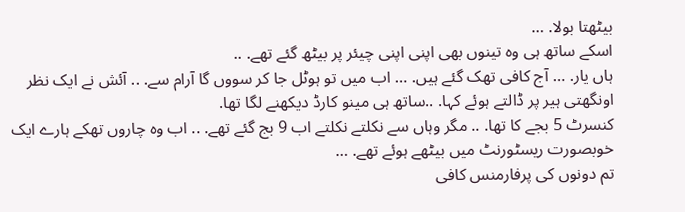بیٹھتا بولا. …
اسکے ساتھ ہی وہ تینوں بهی اپنی اپنی چیئر پر بیٹھ گئے تھے. ..
ہاں یار. … آج کافی تهک گئے ہیں. … اب میں تو ہوٹل جا کر سووں گا آرام سے. .. آئش نے ایک نظر اونگھتی ہیر پر ڈالتے ہوئے کہا. ..ساتھ ہی مینو کارڈ دیکھنے لگا تھا.
کنسرٹ 5 بجے کا تھا. .. مگر وہاں سے نکلتے نکلتے اب 9 بج گئے تھے. .. اب وہ چاروں تھکے ہارے ایک خوبصورت ریسٹورنٹ میں بیٹھے ہوئے تھے. …
تم دونوں کی پرفارمنس کافی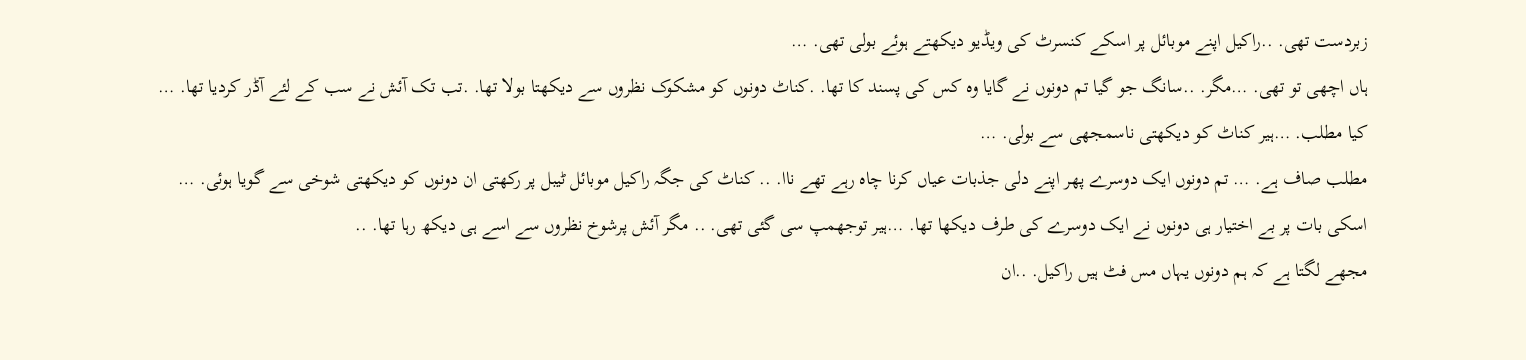زبردست تھی. ..راکیل اپنے موبائل پر اسکے کنسرٹ کی ویڈیو دیکھتے ہوئے بولی تھی. …
ہاں اچھی تو تھی. …مگر. ..سانگ جو گیا تم دونوں نے گایا وہ کس کی پسند کا تھا. .کناٹ دونوں کو مشکوک نظروں سے دیکھتا بولا تھا. .تب تک آئش نے سب کے لئے آڈر کردیا تھا. …
کیا مطلب. …ہیر کناٹ کو دیکھتی ناسمجھی سے بولی. …
مطلب صاف ہے. … تم دونوں ایک دوسرے پھر اپنے دلی جذبات عیاں کرنا چاہ رہے تھے ناا. .. کناٹ کی جگہ راکیل موبائل ٹیبل پر رکھتی ان دونوں کو دیکھتی شوخی سے گویا ہوئی. …
اسکی بات پر بے اختیار ہی دونوں نے ایک دوسرے کی طرف دیکھا تھا. …ہیر توجهمپ سی گئی تھی. .. مگر آئش پرشوخ نظروں سے اسے ہی دیکھ رہا تھا. ..
مجھے لگتا ہے کہ ہم دونوں یہاں مس فٹ ہیں راکیل. ..ان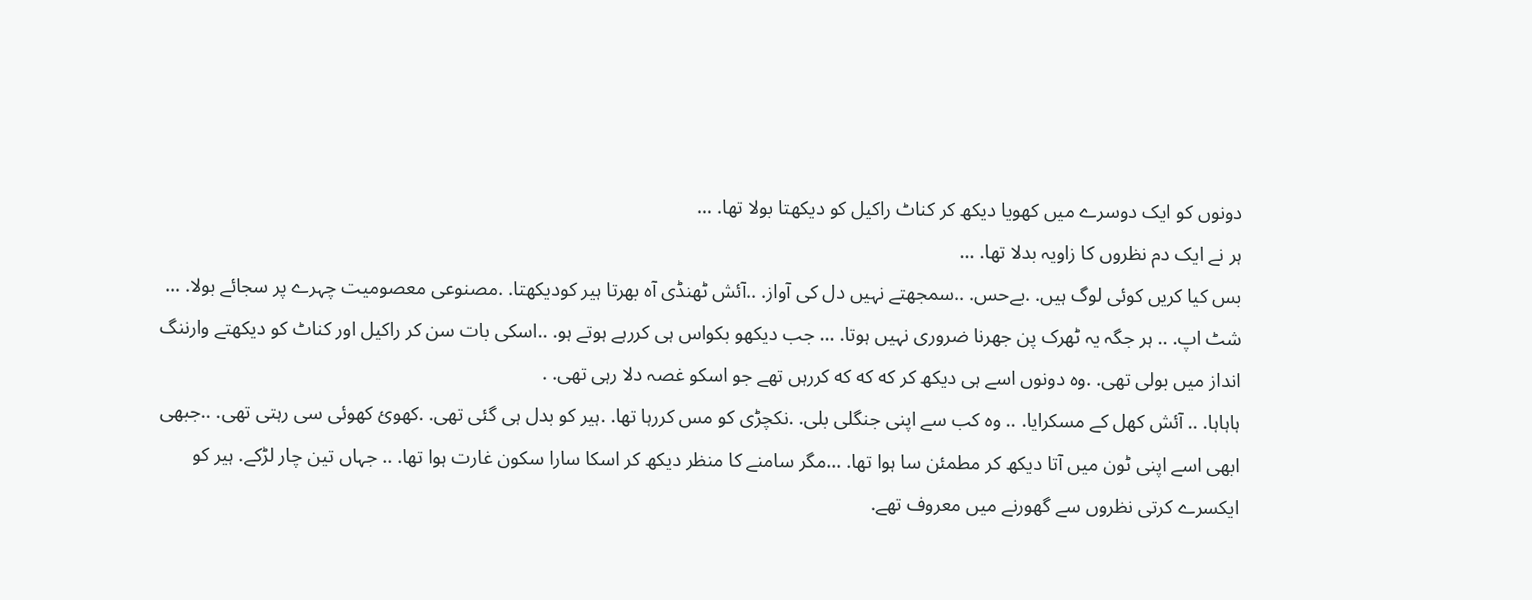دونوں کو ایک دوسرے میں کھویا دیکھ کر کناٹ راکیل کو دیکھتا بولا تھا. …
ہر نے ایک دم نظروں کا زاویہ بدلا تھا. …
بس کیا کریں کوئی لوگ ہیں. .بےحس. ..سمجھتے نہیں دل کی آواز. ..آئش ٹھنڈی آہ بھرتا ہیر کودیکهتا. .مصنوعی معصومیت چہرے پر سجائے بولا. …
شٹ اپ. .. ہر جگہ یہ ٹهرک پن جھرنا ضروری نہیں ہوتا. … جب دیکھو بکواس ہی کررہے ہوتے ہو. ..اسکی بات سن کر راکیل اور کناٹ کو دیکھتے وارننگ انداز میں بولی تھی. .وہ دونوں اسے ہی دیکھ کر که که که کررہں تھے جو اسکو غصہ دلا رہی تھی. .
ہاہاہا. .. آئش کهل کے مسکرایا. .. وہ کب سے اپنی جنگلی بلی. .نکچڑی کو مس کررہا تھا. .ہیر کو بدل ہی گئی تھی. .کھوئ کهوئی سی رہتی تھی. ..جبھی ابھی اسے اپنی ٹون میں آتا دیکھ کر مطمئن سا ہوا تھا. …مگر سامنے کا منظر دیکھ کر اسکا سارا سکون غارت ہوا تھا. .. جہاں تین چار لڑکے. ہیر کو ایکسرے کرتی نظروں سے گھورنے میں معروف تھے.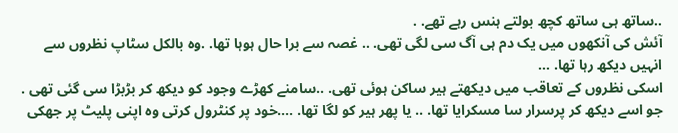..ساتھ ہی ساتھ کچھ بولتے ہنس رہے تھے. .
آئش کی آنکھوں میں یک دم ہی آگ سی لگی تھی. .. غصہ سے برا حال ہوہا تھا. .وہ بالکل سٹاپ نظروں سے انہیں دیکھ رہا تھا. …
اسکی نظروں کے تعاقب میں دیکھتے ہیر ساکن ہوئی تھی. ..سامنے کھڑے وجود کو دیکھ کر بڑبڑا سی گئی تھی . جو اسے دیکھ کر پرسرار سا مسکرایا تھا. .. یا پھر ہیر کو لگا تھا. ….خود پر کنٹرول کرتی وہ اپنی پلیٹ پر جھکی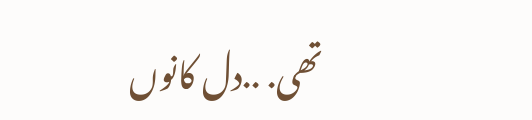تھی. ..دل کانوں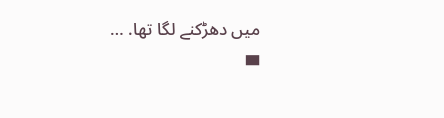میں دھڑکنے لگا تھا. …
▀